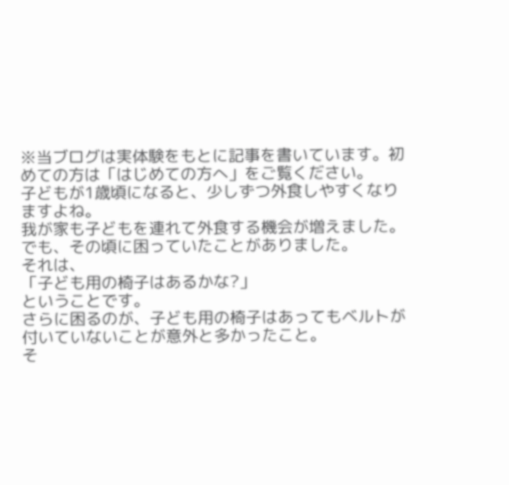※当ブログは実体験をもとに記事を書いています。初めての方は「はじめての方へ」をご覧ください。
子どもが1歳頃になると、少しずつ外食しやすくなりますよね。
我が家も子どもを連れて外食する機会が増えました。
でも、その頃に困っていたことがありました。
それは、
「子ども用の椅子はあるかな?」
ということです。
さらに困るのが、子ども用の椅子はあってもベルトが付いていないことが意外と多かったこと。
そ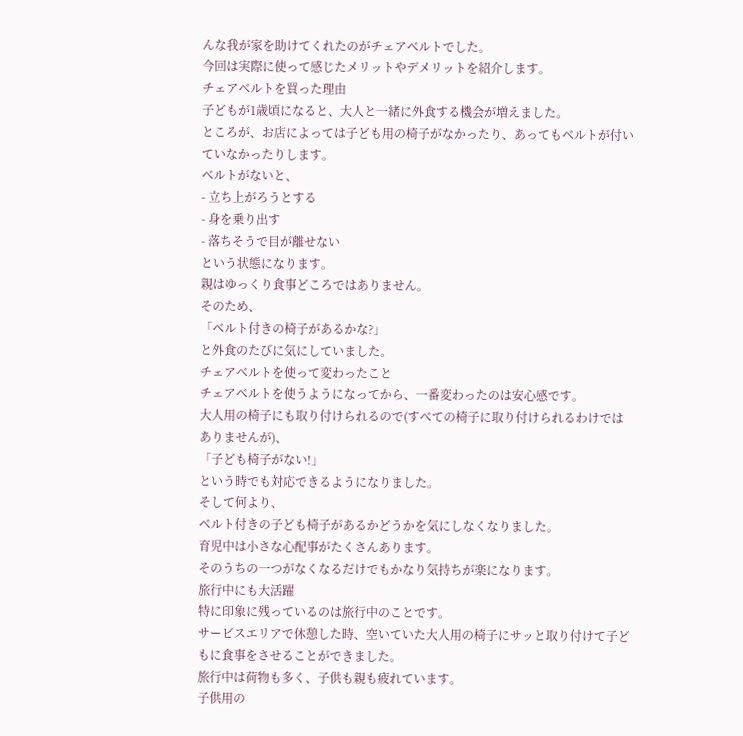んな我が家を助けてくれたのがチェアベルトでした。
今回は実際に使って感じたメリットやデメリットを紹介します。
チェアベルトを買った理由
子どもが1歳頃になると、大人と一緒に外食する機会が増えました。
ところが、お店によっては子ども用の椅子がなかったり、あってもベルトが付いていなかったりします。
ベルトがないと、
- 立ち上がろうとする
- 身を乗り出す
- 落ちそうで目が離せない
という状態になります。
親はゆっくり食事どころではありません。
そのため、
「ベルト付きの椅子があるかな?」
と外食のたびに気にしていました。
チェアベルトを使って変わったこと
チェアベルトを使うようになってから、一番変わったのは安心感です。
大人用の椅子にも取り付けられるので(すべての椅子に取り付けられるわけではありませんが)、
「子ども椅子がない!」
という時でも対応できるようになりました。
そして何より、
ベルト付きの子ども椅子があるかどうかを気にしなくなりました。
育児中は小さな心配事がたくさんあります。
そのうちの一つがなくなるだけでもかなり気持ちが楽になります。
旅行中にも大活躍
特に印象に残っているのは旅行中のことです。
サービスエリアで休憩した時、空いていた大人用の椅子にサッと取り付けて子どもに食事をさせることができました。
旅行中は荷物も多く、子供も親も疲れています。
子供用の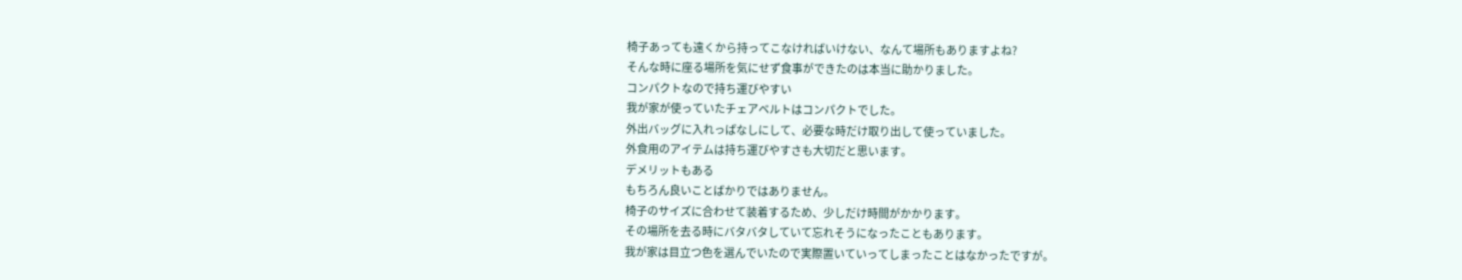椅子あっても遠くから持ってこなければいけない、なんて場所もありますよね?
そんな時に座る場所を気にせず食事ができたのは本当に助かりました。
コンパクトなので持ち運びやすい
我が家が使っていたチェアベルトはコンパクトでした。
外出バッグに入れっぱなしにして、必要な時だけ取り出して使っていました。
外食用のアイテムは持ち運びやすさも大切だと思います。
デメリットもある
もちろん良いことばかりではありません。
椅子のサイズに合わせて装着するため、少しだけ時間がかかります。
その場所を去る時にバタバタしていて忘れそうになったこともあります。
我が家は目立つ色を選んでいたので実際置いていってしまったことはなかったですが。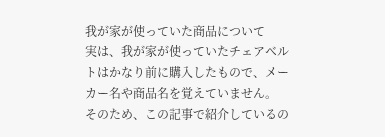我が家が使っていた商品について
実は、我が家が使っていたチェアベルトはかなり前に購入したもので、メーカー名や商品名を覚えていません。
そのため、この記事で紹介しているの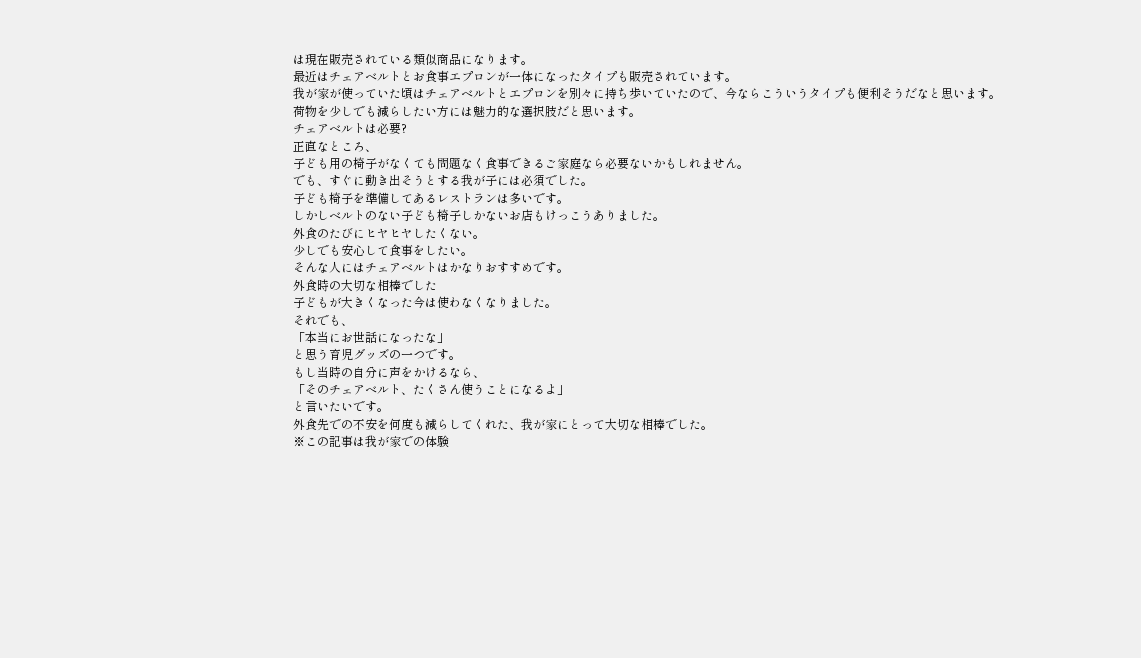は現在販売されている類似商品になります。
最近はチェアベルトとお食事エプロンが一体になったタイプも販売されています。
我が家が使っていた頃はチェアベルトとエプロンを別々に持ち歩いていたので、今ならこういうタイプも便利そうだなと思います。
荷物を少しでも減らしたい方には魅力的な選択肢だと思います。
チェアベルトは必要?
正直なところ、
子ども用の椅子がなくても問題なく食事できるご家庭なら必要ないかもしれません。
でも、すぐに動き出そうとする我が子には必須でした。
子ども椅子を準備してあるレストランは多いです。
しかしベルトのない子ども椅子しかないお店もけっこうありました。
外食のたびにヒヤヒヤしたくない。
少しでも安心して食事をしたい。
そんな人にはチェアベルトはかなりおすすめです。
外食時の大切な相棒でした
子どもが大きくなった今は使わなくなりました。
それでも、
「本当にお世話になったな」
と思う育児グッズの一つです。
もし当時の自分に声をかけるなら、
「そのチェアベルト、たくさん使うことになるよ」
と言いたいです。
外食先での不安を何度も減らしてくれた、我が家にとって大切な相棒でした。
※この記事は我が家での体験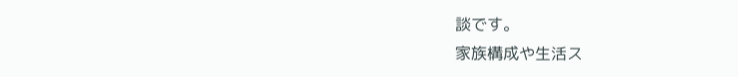談です。
家族構成や生活ス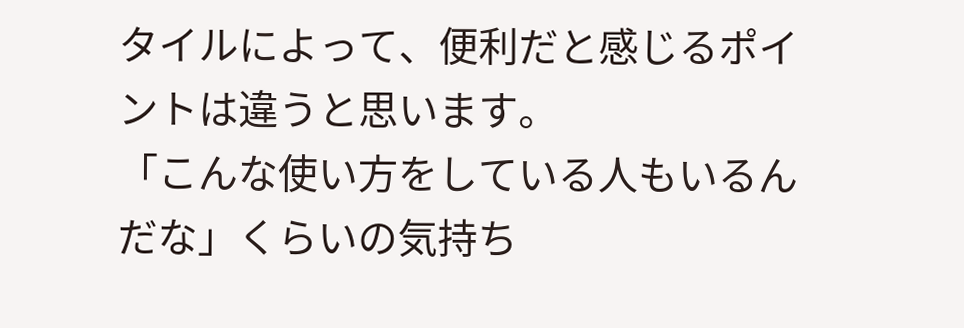タイルによって、便利だと感じるポイントは違うと思います。
「こんな使い方をしている人もいるんだな」くらいの気持ち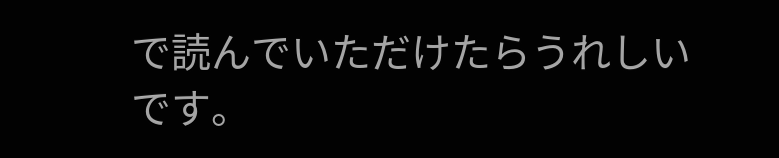で読んでいただけたらうれしいです。